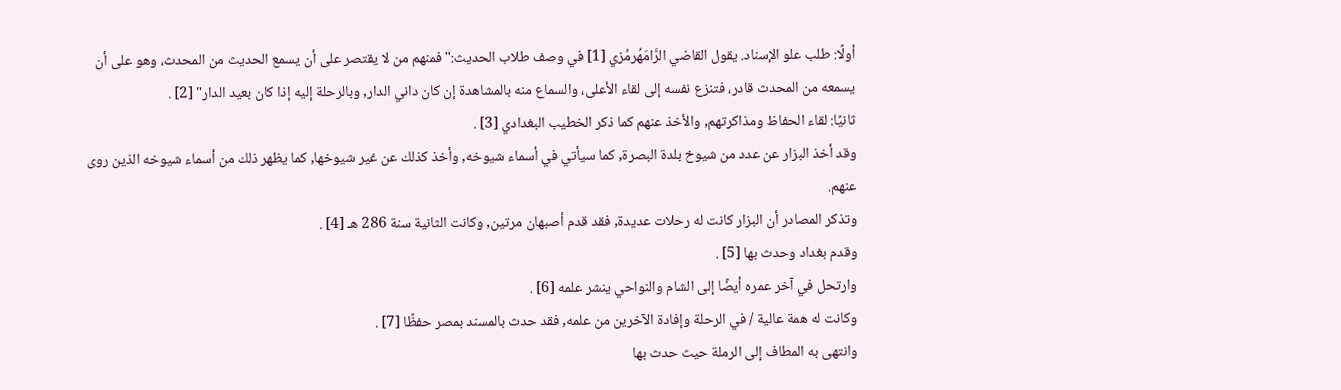أولًا: طلب علو الإسناد. يقول القاضي الرَّامَهُرمُزي [1] في وصف طلاب الحديث:"فمنهم من لا يقتصر على أن يسمع الحديث من المحدث، وهو على أن يسمعه من المحدث قادر، فتنزع نفسه إلى لقاء الأعلى، والسماع منه بالمشاهدة إن كان داني الدار, وبالرحلة إليه إذا كان بعيد الدار" [2] .
ثانيًا: لقاء الحفاظ ومذاكرتهم, والأخذ عنهم كما ذكر الخطيب البغدادي [3] .
وقد أخذ البزار عن عدد من شيوخ بلدة البصرة, كما سيأتي في أسماء شيوخه, وأخذ كذلك عن غير شيوخها, كما يظهر ذلك من أسماء شيوخه الذين روى عنهم.
وتذكر المصادر أن البزار كانت له رحلات عديدة, فقد قدم أصبهان مرتين, وكانت الثانية سنة 286 هـ [4] .
وقدم بغداد وحدث بها [5] .
وارتحل في آخر عمره أيضًا إلى الشام والنواحي ينشر علمه [6] .
وكانت له همة عالية / في الرحلة وإفادة الآخرين من علمه, فقد حدث بالمسند بمصر حفظًا [7] .
وانتهى به المطاف إلى الرملة حيث حدث بها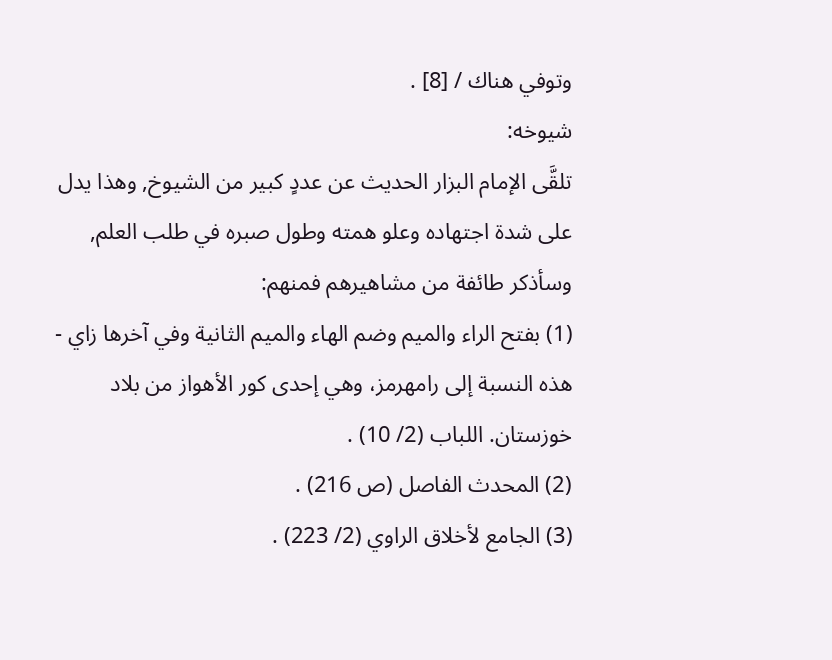وتوفي هناك / [8] .
شيوخه:
تلقَّى الإمام البزار الحديث عن عددٍ كبير من الشيوخ, وهذا يدل على شدة اجتهاده وعلو همته وطول صبره في طلب العلم, وسأذكر طائفة من مشاهيرهم فمنهم:
(1) بفتح الراء والميم وضم الهاء والميم الثانية وفي آخرها زاي - هذه النسبة إلى رامهرمز، وهي إحدى كور الأهواز من بلاد خوزستان. اللباب (2/ 10) .
(2) المحدث الفاصل (ص 216) .
(3) الجامع لأخلاق الراوي (2/ 223) .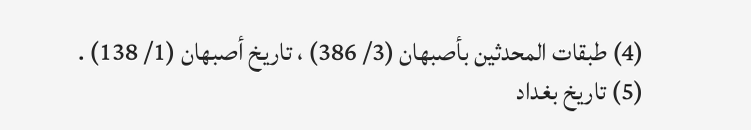(4) طبقات المحدثين بأصبهان (3/ 386) ، تاريخ أصبهان (1/ 138) .
(5) تاريخ بغداد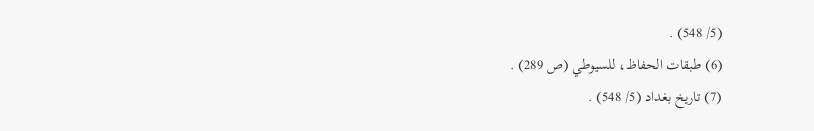(5/ 548) .
(6) طبقات الحفاظ، للسيوطي (ص 289) .
(7) تاريخ بغداد (5/ 548) .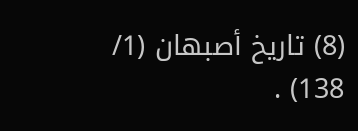(8) تاريخ أصبهان (1/ 138) .